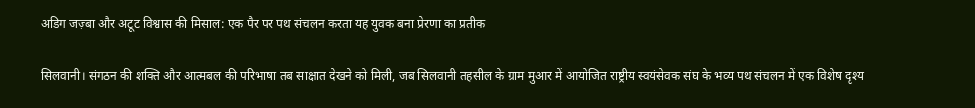अडिग जज़्बा और अटूट विश्वास की मिसाल: एक पैर पर पथ संचलन करता यह युवक बना प्रेरणा का प्रतीक

सिलवानी। संगठन की शक्ति और आत्मबल की परिभाषा तब साक्षात देखने को मिली, जब सिलवानी तहसील के ग्राम मुआर में आयोजित राष्ट्रीय स्वयंसेवक संघ के भव्य पथ संचलन में एक विशेष दृश्य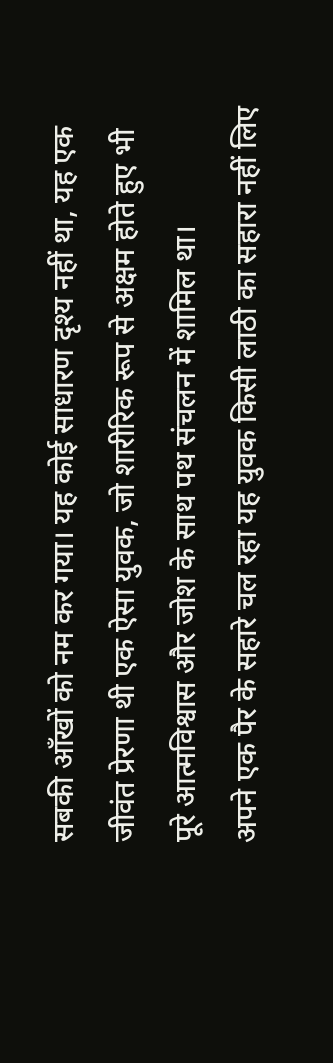सबकी आँखों को नम कर गया। यह कोई साधारण दृश्य नहीं था, यह एक जीवंत प्रेरणा थी एक ऐसा युवक, जो शारीरिक रूप से अक्षम होते हुए भी पूरे आत्मविश्वास और जोश के साथ पथ संचलन में शामिल था।
अपने एक पैर के सहारे चल रहा यह युवक किसी लाठी का सहारा नहीं लिए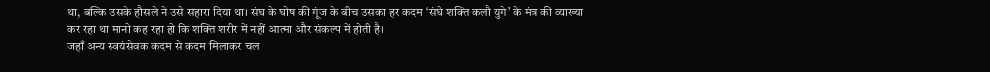था, बल्कि उसके हौसले ने उसे सहारा दिया था। संघ के घोष की गूंज के बीच उसका हर कदम ‘संघे शक्ति कलौ युगे’ के मंत्र की व्याख्या कर रहा था मानो कह रहा हो कि शक्ति शरीर में नहीं आत्मा और संकल्प में होती है।
जहाँ अन्य स्वयंसेवक कदम से कदम मिलाकर चल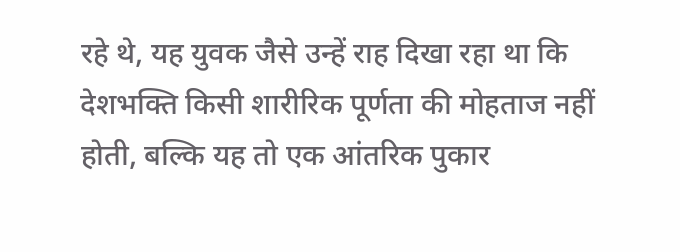रहे थे, यह युवक जैसे उन्हें राह दिखा रहा था कि देशभक्ति किसी शारीरिक पूर्णता की मोहताज नहीं होती, बल्कि यह तो एक आंतरिक पुकार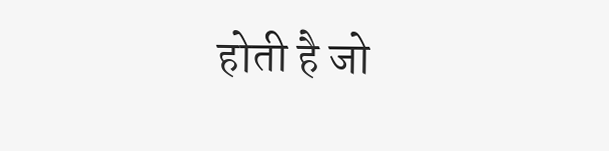होती है जो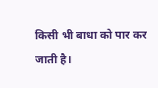किसी भी बाधा को पार कर जाती है।